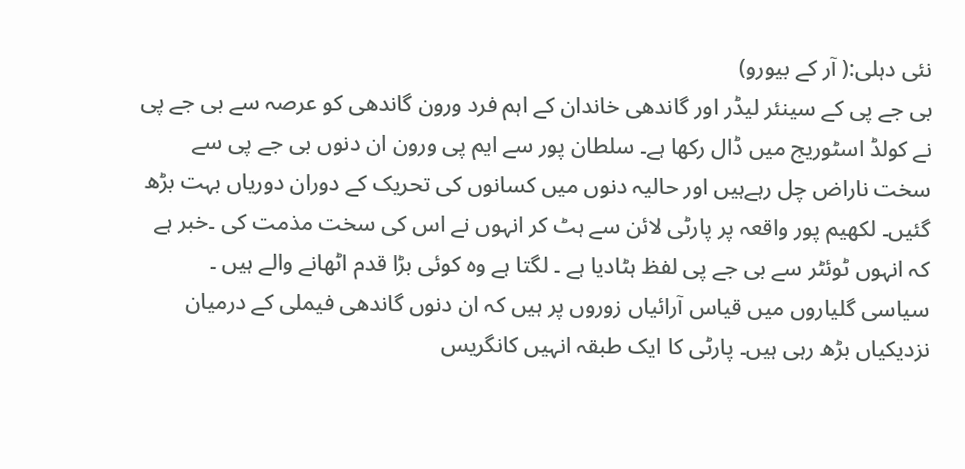نئی دہلی:( آر کے بیورو)
بی جے پی کے سینئر لیڈر اور گاندھی خاندان کے اہم فرد ورون گاندھی کو عرصہ سے بی جے پی نے کولڈ اسٹوریج میں ڈال رکھا ہے۔ سلطان پور سے ایم پی ورون ان دنوں بی جے پی سے سخت ناراض چل رہےہیں اور حالیہ دنوں میں کسانوں کی تحریک کے دوران دوریاں بہت بڑھ گئیں۔ لکھیم پور واقعہ پر پارٹی لائن سے ہٹ کر انہوں نے اس کی سخت مذمت کی ۔خبر ہے کہ انہوں ٹوئٹر سے بی جے پی لفظ ہٹادیا ہے ۔ لگتا ہے وہ کوئی بڑا قدم اٹھانے والے ہیں ۔
سیاسی گلیاروں میں قیاس آرائیاں زوروں پر ہیں کہ ان دنوں گاندھی فیملی کے درمیان نزدیکیاں بڑھ رہی ہیں۔ پارٹی کا ایک طبقہ انہیں کانگریس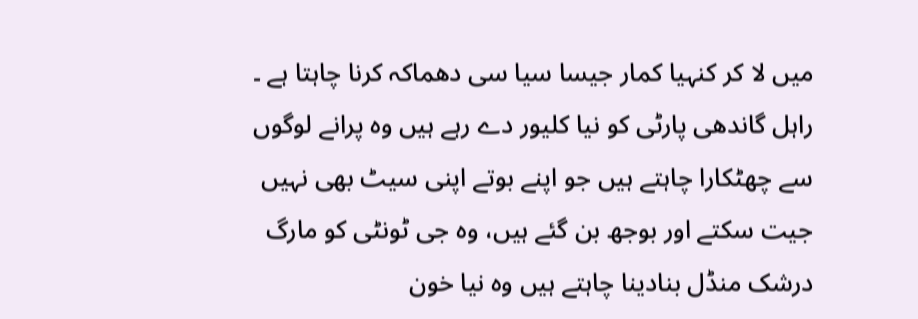میں لا کر کنہیا کمار جیسا سیا سی دھماکہ کرنا چاہتا ہے ۔ راہل گاندھی پارٹی کو نیا کلیور دے رہے ہیں وہ پرانے لوگوں سے چھٹکارا چاہتے ہیں جو اپنے بوتے اپنی سیٹ بھی نہیں جیت سکتے اور بوجھ بن گئے ہیں، وہ جی ٹونٹی کو مارگ درشک منڈل بنادینا چاہتے ہیں وہ نیا خون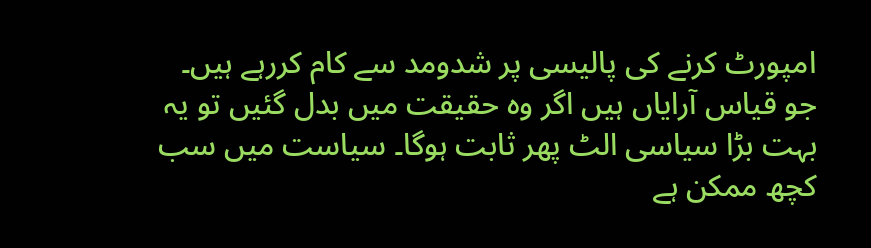امپورٹ کرنے کی پالیسی پر شدومد سے کام کررہے ہیں۔
جو قیاس آرایاں ہیں اگر وہ حقیقت میں بدل گئیں تو یہ بہت بڑا سیاسی الٹ پھر ثابت ہوگا۔ سیاست میں سب کچھ ممکن ہے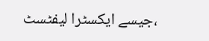،جیسے ایکسٹرا لیفٹسٹ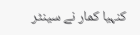کنہیا کمار نے سینٹر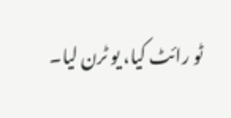ٹو رائٹ کیا، یو ٹرن لیا۔